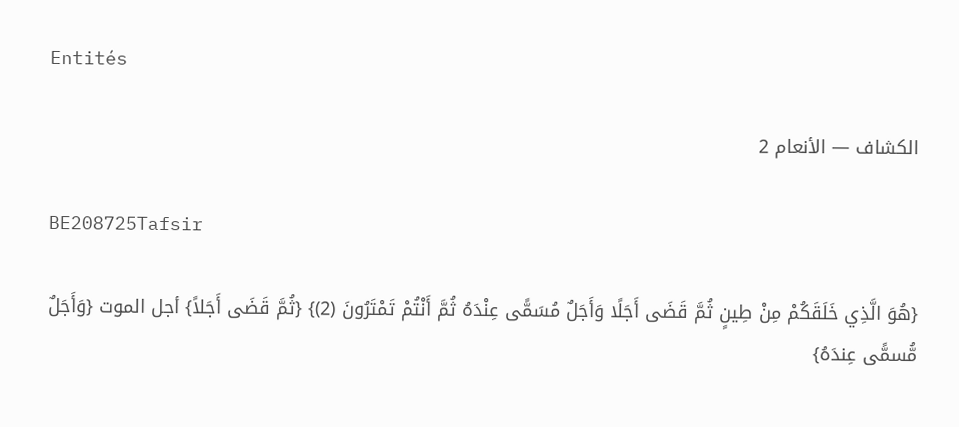Entités

الكشاف — الأنعام 2

BE208725Tafsir

{هُوَ الَّذِي خَلَقَكُمْ مِنْ طِينٍ ثُمَّ قَضَى أَجَلًا وَأَجَلٌ مُسَمًّى عِنْدَهُ ثُمَّ أَنْتُمْ تَمْتَرُونَ (2)} {ثُمَّ قَضَى أَجَلاً} أجل الموت {وَأَجَلٌ مُّسمًّى عِندَهُ}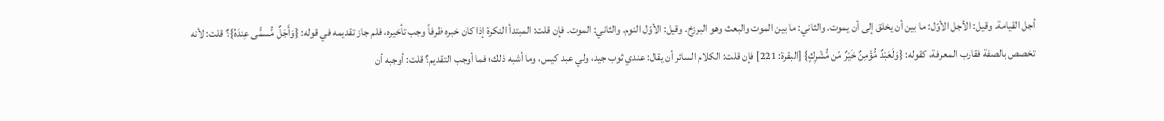أجل القيامة. وقيل: الأجل الأوّل: ما بين أن يخلق إلى أن يموت. والثاني: ما بين الموت والبعث وهو البرزخ. وقيل: الأوّل النوم. والثاني: الموت. فإن قلت: المبتدأ النكرة إذا كان خبره ظرفاً وجب تأخيره، فلم جاز تقديمه في قوله: {وَأَجَلٌ مُّسمًّى عِندَهُ}؟ قلت: لأنه تخصص بالصفة فقارب المعرفة، كقوله: {وَلَعَبْدٌ مُّؤْمِنٌ خَيْرٌ مّن مُّشْرِكٍ} [البقرة: 221] فإن قلت: الكلام السائر أن يقال: عندي ثوب جيد، ولي عبد كيس، وما أشبه ذلك؛ فما أوجب التقديم؟ قلت: أوجبه أن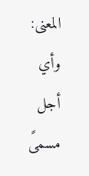المعنى: وأي أجل مسمىً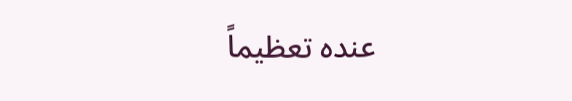عنده تعظيماً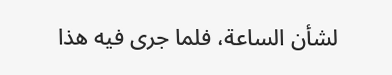لشأن الساعة، فلما جرى فيه هذا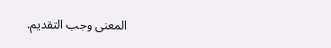المعنى وجب التقديم.